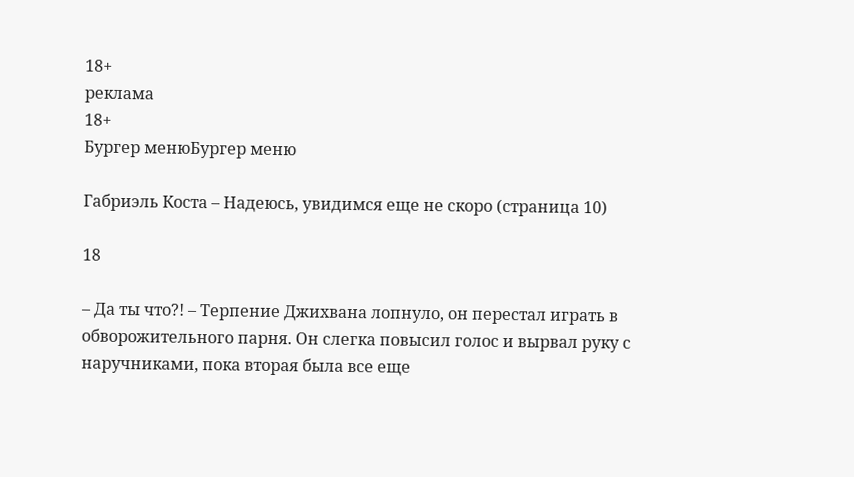18+
реклама
18+
Бургер менюБургер меню

Габриэль Коста – Надеюсь, увидимся еще не скоро (страница 10)

18

– Да ты что?! – Терпение Джихвана лопнуло, он перестал играть в обворожительного парня. Он слегка повысил голос и вырвал руку с наручниками, пока вторая была все еще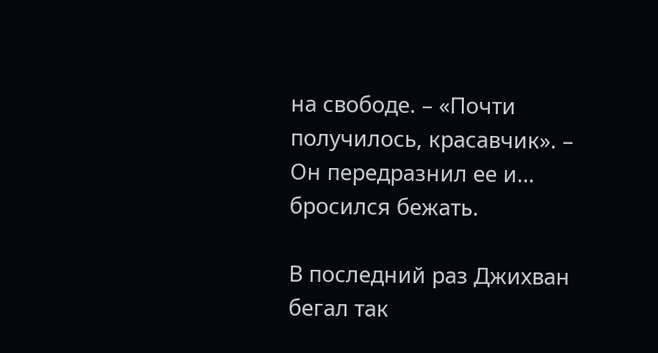на свободе. – «Почти получилось, красавчик». – Он передразнил ее и… бросился бежать.

В последний раз Джихван бегал так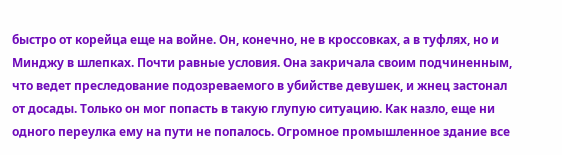быстро от корейца еще на войне. Он, конечно, не в кроссовках, а в туфлях, но и Минджу в шлепках. Почти равные условия. Она закричала своим подчиненным, что ведет преследование подозреваемого в убийстве девушек, и жнец застонал от досады. Только он мог попасть в такую глупую ситуацию. Как назло, еще ни одного переулка ему на пути не попалось. Огромное промышленное здание все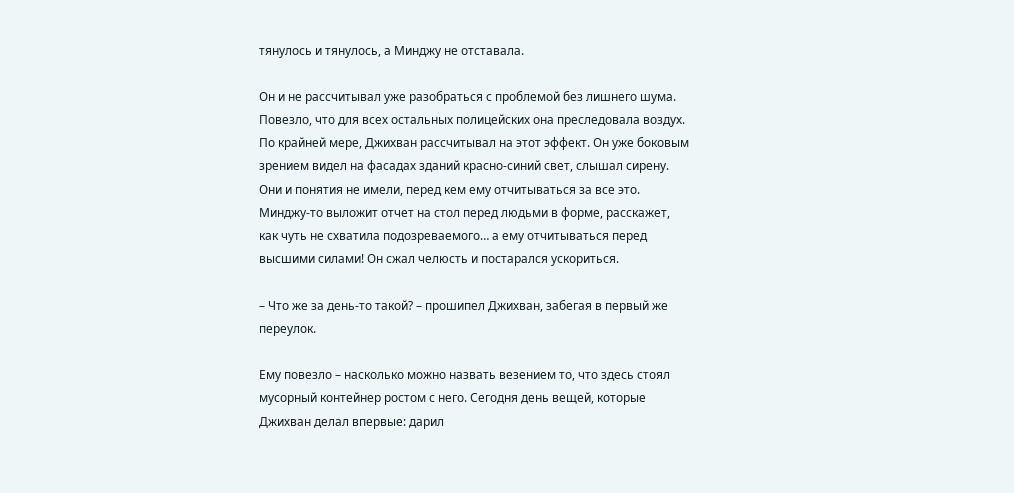тянулось и тянулось, а Минджу не отставала.

Он и не рассчитывал уже разобраться с проблемой без лишнего шума. Повезло, что для всех остальных полицейских она преследовала воздух. По крайней мере, Джихван рассчитывал на этот эффект. Он уже боковым зрением видел на фасадах зданий красно-синий свет, слышал сирену. Они и понятия не имели, перед кем ему отчитываться за все это. Минджу-то выложит отчет на стол перед людьми в форме, расскажет, как чуть не схватила подозреваемого… а ему отчитываться перед высшими силами! Он сжал челюсть и постарался ускориться.

– Что же за день-то такой? – прошипел Джихван, забегая в первый же переулок.

Ему повезло – насколько можно назвать везением то, что здесь стоял мусорный контейнер ростом с него. Сегодня день вещей, которые Джихван делал впервые: дарил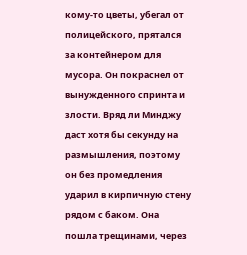кому-то цветы, убегал от полицейского, прятался за контейнером для мусора. Он покраснел от вынужденного спринта и злости. Вряд ли Минджу даст хотя бы секунду на размышления, поэтому он без промедления ударил в кирпичную стену рядом с баком. Она пошла трещинами, через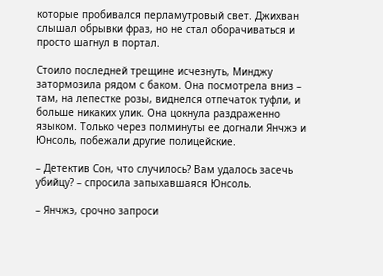которые пробивался перламутровый свет. Джихван слышал обрывки фраз, но не стал оборачиваться и просто шагнул в портал.

Стоило последней трещине исчезнуть, Минджу затормозила рядом с баком. Она посмотрела вниз – там, на лепестке розы, виднелся отпечаток туфли, и больше никаких улик. Она цокнула раздраженно языком. Только через полминуты ее догнали Янчжэ и Юнсоль, побежали другие полицейские.

– Детектив Сон, что случилось? Вам удалось засечь убийцу? – спросила запыхавшаяся Юнсоль.

– Янчжэ, срочно запроси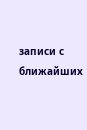записи с ближайших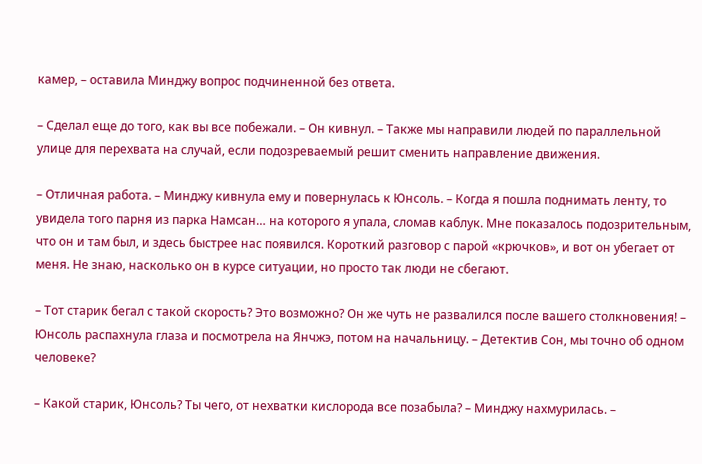камер, – оставила Минджу вопрос подчиненной без ответа.

– Сделал еще до того, как вы все побежали. – Он кивнул. – Также мы направили людей по параллельной улице для перехвата на случай, если подозреваемый решит сменить направление движения.

– Отличная работа. – Минджу кивнула ему и повернулась к Юнсоль. – Когда я пошла поднимать ленту, то увидела того парня из парка Намсан… на которого я упала, сломав каблук. Мне показалось подозрительным, что он и там был, и здесь быстрее нас появился. Короткий разговор с парой «крючков», и вот он убегает от меня. Не знаю, насколько он в курсе ситуации, но просто так люди не сбегают.

– Тот старик бегал с такой скорость? Это возможно? Он же чуть не развалился после вашего столкновения! – Юнсоль распахнула глаза и посмотрела на Янчжэ, потом на начальницу. – Детектив Сон, мы точно об одном человеке?

– Какой старик, Юнсоль? Ты чего, от нехватки кислорода все позабыла? – Минджу нахмурилась. –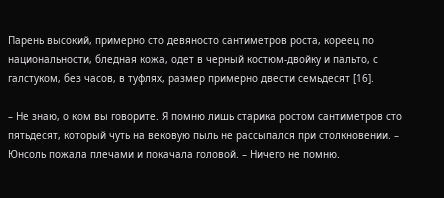Парень высокий, примерно сто девяносто сантиметров роста, кореец по национальности, бледная кожа, одет в черный костюм-двойку и пальто, с галстуком, без часов, в туфлях, размер примерно двести семьдесят [16].

– Не знаю, о ком вы говорите. Я помню лишь старика ростом сантиметров сто пятьдесят, который чуть на вековую пыль не рассыпался при столкновении. – Юнсоль пожала плечами и покачала головой. – Ничего не помню.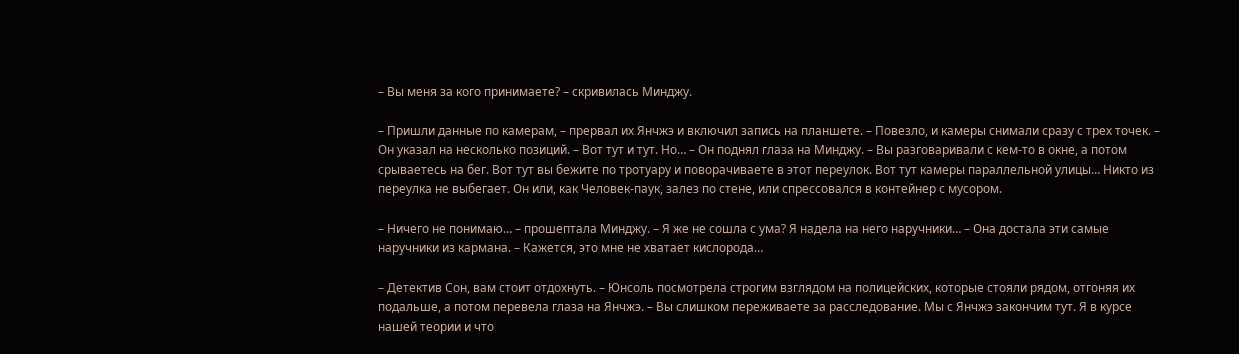– Вы меня за кого принимаете? – скривилась Минджу.

– Пришли данные по камерам, – прервал их Янчжэ и включил запись на планшете. – Повезло, и камеры снимали сразу с трех точек. – Он указал на несколько позиций. – Вот тут и тут. Но… – Он поднял глаза на Минджу. – Вы разговаривали с кем-то в окне, а потом срываетесь на бег. Вот тут вы бежите по тротуару и поворачиваете в этот переулок. Вот тут камеры параллельной улицы… Никто из переулка не выбегает. Он или, как Человек-паук, залез по стене, или спрессовался в контейнер с мусором.

– Ничего не понимаю… – прошептала Минджу. – Я же не сошла с ума? Я надела на него наручники… – Она достала эти самые наручники из кармана. – Кажется, это мне не хватает кислорода…

– Детектив Сон, вам стоит отдохнуть. – Юнсоль посмотрела строгим взглядом на полицейских, которые стояли рядом, отгоняя их подальше, а потом перевела глаза на Янчжэ. – Вы слишком переживаете за расследование. Мы с Янчжэ закончим тут. Я в курсе нашей теории и что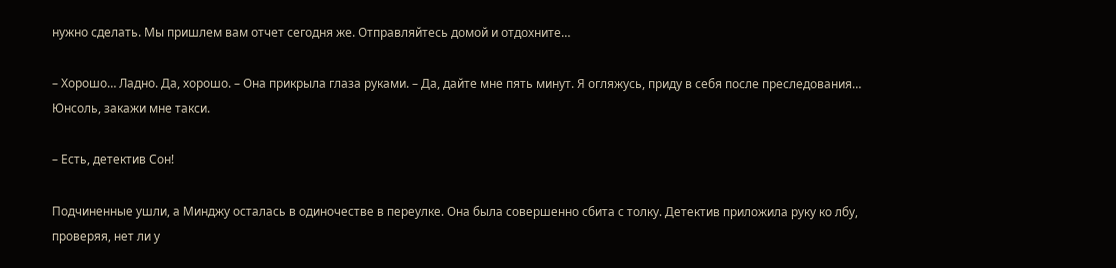нужно сделать. Мы пришлем вам отчет сегодня же. Отправляйтесь домой и отдохните…

– Хорошо… Ладно. Да, хорошо. – Она прикрыла глаза руками. – Да, дайте мне пять минут. Я огляжусь, приду в себя после преследования… Юнсоль, закажи мне такси.

– Есть, детектив Сон!

Подчиненные ушли, а Минджу осталась в одиночестве в переулке. Она была совершенно сбита с толку. Детектив приложила руку ко лбу, проверяя, нет ли у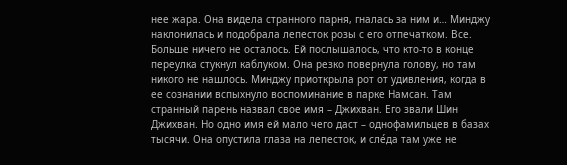нее жара. Она видела странного парня, гналась за ним и… Минджу наклонилась и подобрала лепесток розы с его отпечатком. Все. Больше ничего не осталось. Ей послышалось, что кто-то в конце переулка стукнул каблуком. Она резко повернула голову, но там никого не нашлось. Минджу приоткрыла рот от удивления, когда в ее сознании вспыхнуло воспоминание в парке Намсан. Там странный парень назвал свое имя – Джихван. Его звали Шин Джихван. Но одно имя ей мало чего даст – однофамильцев в базах тысячи. Она опустила глаза на лепесток, и сле́да там уже не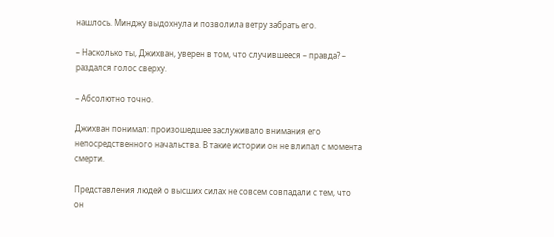нашлось. Минджу выдохнула и позволила ветру забрать его.

– Насколько ты, Джихван, уверен в том, что случившееся – правда? – раздался голос сверху.

– Абсолютно точно.

Джихван понимал: произошедшее заслуживало внимания его непосредственного начальства. В такие истории он не влипал с момента смерти.

Представления людей о высших силах не совсем совпадали с тем, что он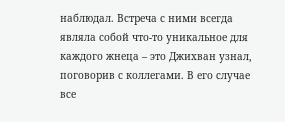наблюдал. Встреча с ними всегда являла собой что-то уникальное для каждого жнеца – это Джихван узнал, поговорив с коллегами. В его случае все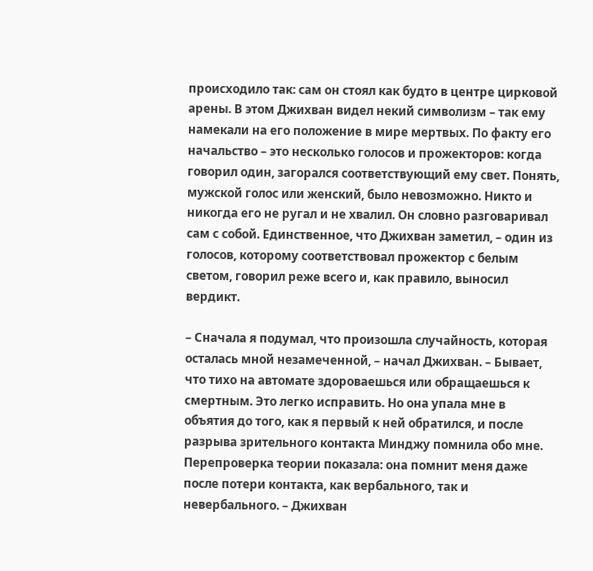происходило так: сам он стоял как будто в центре цирковой арены. В этом Джихван видел некий символизм – так ему намекали на его положение в мире мертвых. По факту его начальство – это несколько голосов и прожекторов: когда говорил один, загорался соответствующий ему свет. Понять, мужской голос или женский, было невозможно. Никто и никогда его не ругал и не хвалил. Он словно разговаривал сам с собой. Единственное, что Джихван заметил, – один из голосов, которому соответствовал прожектор с белым светом, говорил реже всего и, как правило, выносил вердикт.

– Сначала я подумал, что произошла случайность, которая осталась мной незамеченной, – начал Джихван. – Бывает, что тихо на автомате здороваешься или обращаешься к смертным. Это легко исправить. Но она упала мне в объятия до того, как я первый к ней обратился, и после разрыва зрительного контакта Минджу помнила обо мне. Перепроверка теории показала: она помнит меня даже после потери контакта, как вербального, так и невербального. – Джихван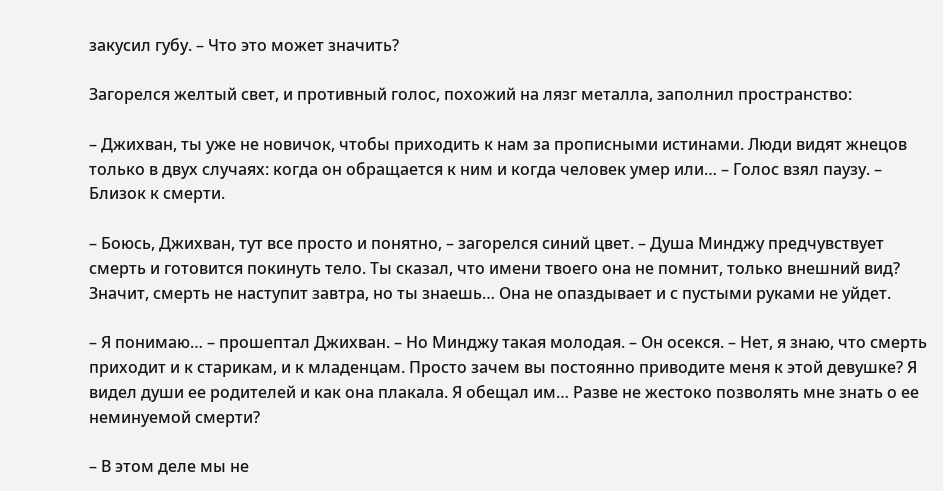закусил губу. – Что это может значить?

Загорелся желтый свет, и противный голос, похожий на лязг металла, заполнил пространство:

– Джихван, ты уже не новичок, чтобы приходить к нам за прописными истинами. Люди видят жнецов только в двух случаях: когда он обращается к ним и когда человек умер или… – Голос взял паузу. – Близок к смерти.

– Боюсь, Джихван, тут все просто и понятно, – загорелся синий цвет. – Душа Минджу предчувствует смерть и готовится покинуть тело. Ты сказал, что имени твоего она не помнит, только внешний вид? Значит, смерть не наступит завтра, но ты знаешь… Она не опаздывает и с пустыми руками не уйдет.

– Я понимаю… – прошептал Джихван. – Но Минджу такая молодая. – Он осекся. – Нет, я знаю, что смерть приходит и к старикам, и к младенцам. Просто зачем вы постоянно приводите меня к этой девушке? Я видел души ее родителей и как она плакала. Я обещал им… Разве не жестоко позволять мне знать о ее неминуемой смерти?

– В этом деле мы не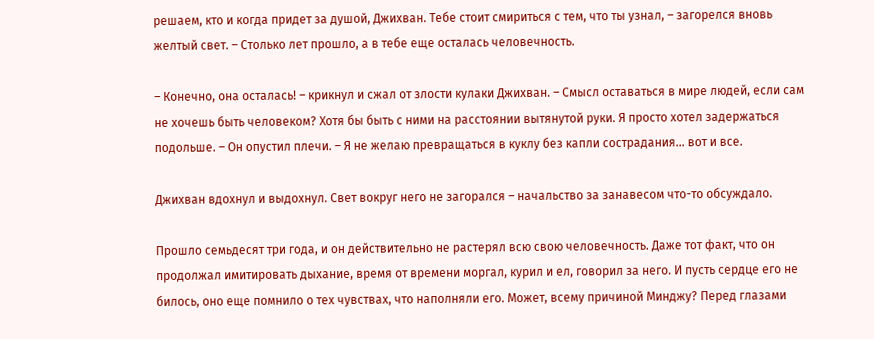решаем, кто и когда придет за душой, Джихван. Тебе стоит смириться с тем, что ты узнал, – загорелся вновь желтый свет. – Столько лет прошло, а в тебе еще осталась человечность.

– Конечно, она осталась! – крикнул и сжал от злости кулаки Джихван. – Смысл оставаться в мире людей, если сам не хочешь быть человеком? Хотя бы быть с ними на расстоянии вытянутой руки. Я просто хотел задержаться подольше. – Он опустил плечи. – Я не желаю превращаться в куклу без капли сострадания… вот и все.

Джихван вдохнул и выдохнул. Свет вокруг него не загорался – начальство за занавесом что-то обсуждало.

Прошло семьдесят три года, и он действительно не растерял всю свою человечность. Даже тот факт, что он продолжал имитировать дыхание, время от времени моргал, курил и ел, говорил за него. И пусть сердце его не билось, оно еще помнило о тех чувствах, что наполняли его. Может, всему причиной Минджу? Перед глазами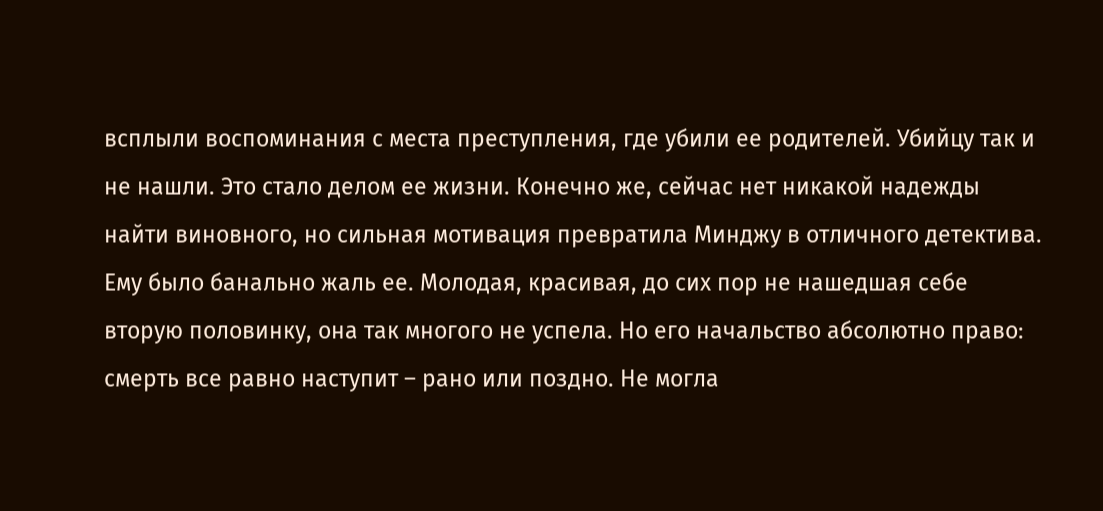всплыли воспоминания с места преступления, где убили ее родителей. Убийцу так и не нашли. Это стало делом ее жизни. Конечно же, сейчас нет никакой надежды найти виновного, но сильная мотивация превратила Минджу в отличного детектива. Ему было банально жаль ее. Молодая, красивая, до сих пор не нашедшая себе вторую половинку, она так многого не успела. Но его начальство абсолютно право: смерть все равно наступит – рано или поздно. Не могла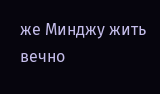же Минджу жить вечно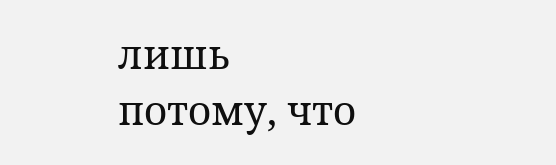лишь потому, что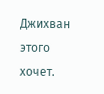Джихван этого хочет.